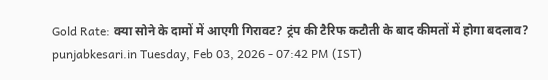Gold Rate: क्या सोने के दामों में आएगी गिरावट? ट्रंप की टैरिफ कटौती के बाद कीमतों में होगा बदलाव?
punjabkesari.in Tuesday, Feb 03, 2026 - 07:42 PM (IST)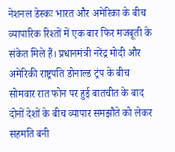नेशनल डेस्कः भारत और अमेरिका के बीच व्यापारिक रिश्तों में एक बार फिर मजबूती के संकेत मिले हैं। प्रधानमंत्री नरेंद्र मोदी और अमेरिकी राष्ट्रपति डोनाल्ड ट्रंप के बीच सोमवार रात फोन पर हुई बातचीत के बाद दोनों देशों के बीच व्यापार समझौते को लेकर सहमति बनी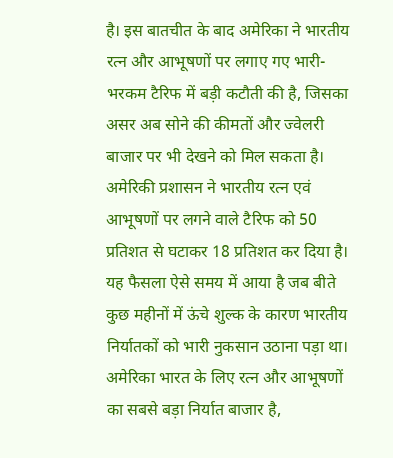है। इस बातचीत के बाद अमेरिका ने भारतीय रत्न और आभूषणों पर लगाए गए भारी-भरकम टैरिफ में बड़ी कटौती की है, जिसका असर अब सोने की कीमतों और ज्वेलरी बाजार पर भी देखने को मिल सकता है।
अमेरिकी प्रशासन ने भारतीय रत्न एवं आभूषणों पर लगने वाले टैरिफ को 50 प्रतिशत से घटाकर 18 प्रतिशत कर दिया है। यह फैसला ऐसे समय में आया है जब बीते कुछ महीनों में ऊंचे शुल्क के कारण भारतीय निर्यातकों को भारी नुकसान उठाना पड़ा था। अमेरिका भारत के लिए रत्न और आभूषणों का सबसे बड़ा निर्यात बाजार है,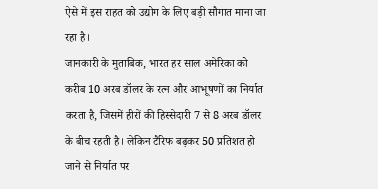ऐसे में इस राहत को उद्योग के लिए बड़ी सौगात माना जा रहा है।
जानकारी के मुताबिक, भारत हर साल अमेरिका को करीब 10 अरब डॉलर के रत्न और आभूषणों का निर्यात करता है, जिसमें हीरों की हिस्सेदारी 7 से 8 अरब डॉलर के बीच रहती है। लेकिन टैरिफ बढ़कर 50 प्रतिशत हो जाने से निर्यात पर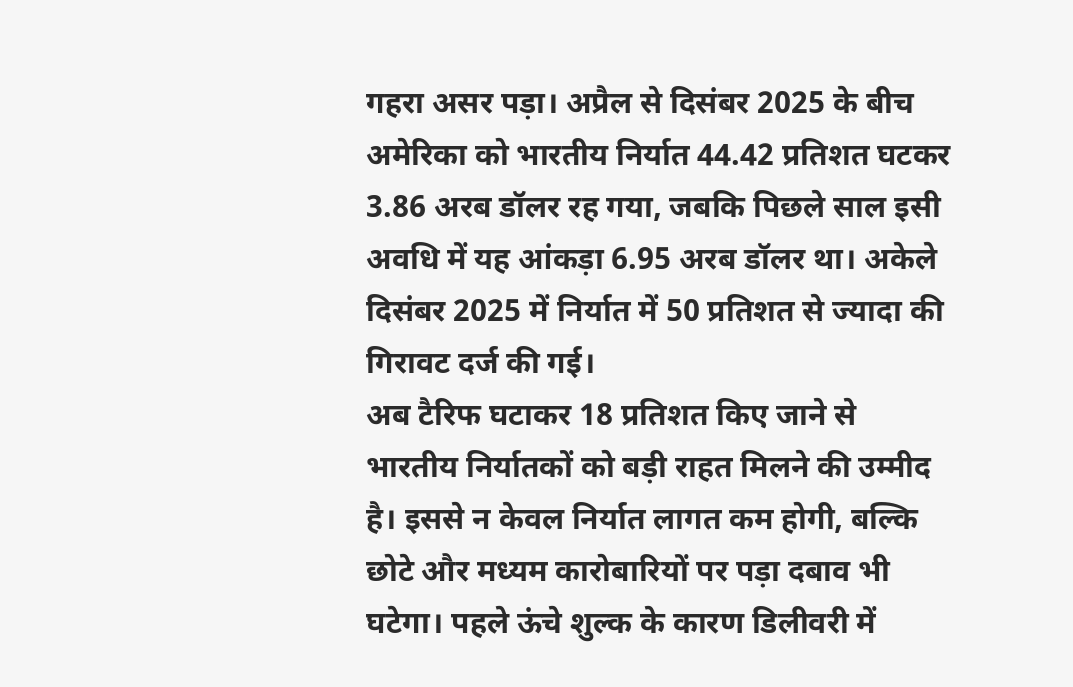गहरा असर पड़ा। अप्रैल से दिसंबर 2025 के बीच अमेरिका को भारतीय निर्यात 44.42 प्रतिशत घटकर 3.86 अरब डॉलर रह गया, जबकि पिछले साल इसी अवधि में यह आंकड़ा 6.95 अरब डॉलर था। अकेले दिसंबर 2025 में निर्यात में 50 प्रतिशत से ज्यादा की गिरावट दर्ज की गई।
अब टैरिफ घटाकर 18 प्रतिशत किए जाने से भारतीय निर्यातकों को बड़ी राहत मिलने की उम्मीद है। इससे न केवल निर्यात लागत कम होगी, बल्कि छोटे और मध्यम कारोबारियों पर पड़ा दबाव भी घटेगा। पहले ऊंचे शुल्क के कारण डिलीवरी में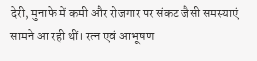देरी, मुनाफे में कमी और रोजगार पर संकट जैसी समस्याएं सामने आ रही थीं। रत्न एवं आभूषण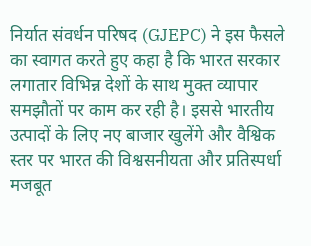निर्यात संवर्धन परिषद (GJEPC) ने इस फैसले का स्वागत करते हुए कहा है कि भारत सरकार लगातार विभिन्न देशों के साथ मुक्त व्यापार समझौतों पर काम कर रही है। इससे भारतीय उत्पादों के लिए नए बाजार खुलेंगे और वैश्विक स्तर पर भारत की विश्वसनीयता और प्रतिस्पर्धा मजबूत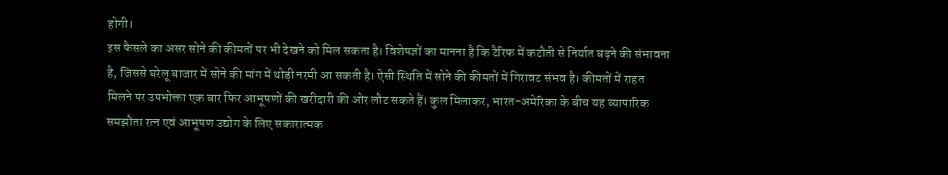होगी।
इस फैसले का असर सोने की कीमतों पर भी देखने को मिल सकता है। विशेषज्ञों का मानना है कि टैरिफ में कटौती से निर्यात बढ़ने की संभावना है, जिससे घरेलू बाजार में सोने की मांग में थोड़ी नरमी आ सकती है। ऐसी स्थिति में सोने की कीमतों में गिरावट संभव है। कीमतों में राहत मिलने पर उपभोक्ता एक बार फिर आभूषणों की खरीदारी की ओर लौट सकते हैं। कुल मिलाकर, भारत-अमेरिका के बीच यह व्यापारिक समझौता रत्न एवं आभूषण उद्योग के लिए सकारात्मक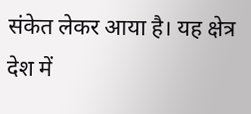संकेत लेकर आया है। यह क्षेत्र देश में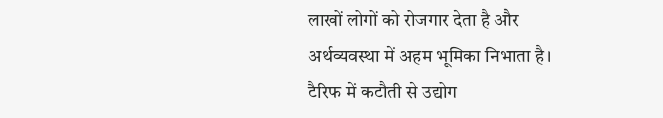लाखों लोगों को रोजगार देता है और अर्थव्यवस्था में अहम भूमिका निभाता है। टैरिफ में कटौती से उद्योग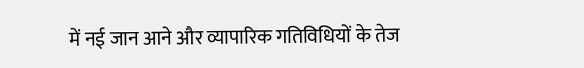में नई जान आने और व्यापारिक गतिविधियों के तेज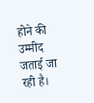होने की उम्मीद जताई जा रही है।